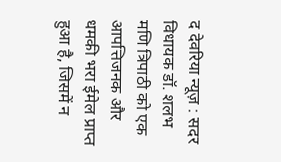द देवरिया न्यूज़ : सदर विधायक डॉ. शलभ मणि त्रिपाठी को एक आपत्तिजनक और धमकी भरा ईमेल प्राप्त हुआ है, जिसमें न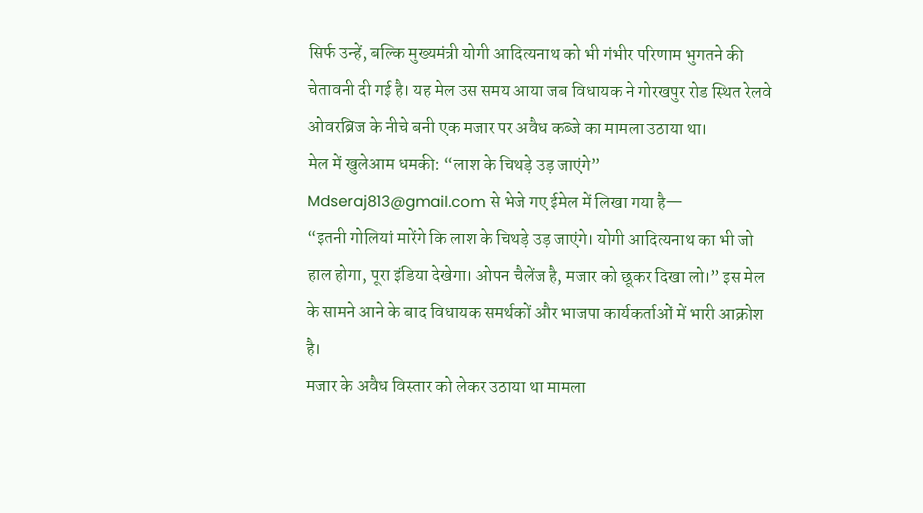सिर्फ उन्हें, बल्कि मुख्यमंत्री योगी आदित्यनाथ को भी गंभीर परिणाम भुगतने की चेतावनी दी गई है। यह मेल उस समय आया जब विधायक ने गोरखपुर रोड स्थित रेलवे ओवरब्रिज के नीचे बनी एक मजार पर अवैध कब्जे का मामला उठाया था।
मेल में खुलेआम धमकी: “लाश के चिथड़े उड़ जाएंगे”
Mdseraj813@gmail.com से भेजे गए ईमेल में लिखा गया है—
“इतनी गोलियां मारेंगे कि लाश के चिथड़े उड़ जाएंगे। योगी आदित्यनाथ का भी जो हाल होगा, पूरा इंडिया देखेगा। ओपन चैलेंज है, मजार को छूकर दिखा लो।” इस मेल के सामने आने के बाद विधायक समर्थकों और भाजपा कार्यकर्ताओं में भारी आक्रोश है।
मजार के अवैध विस्तार को लेकर उठाया था मामला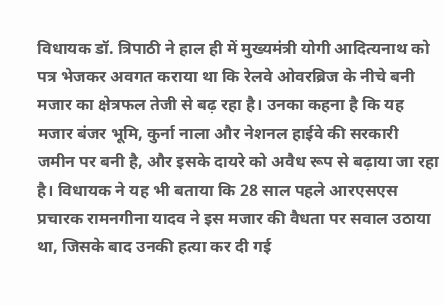विधायक डॉ. त्रिपाठी ने हाल ही में मुख्यमंत्री योगी आदित्यनाथ को पत्र भेजकर अवगत कराया था कि रेलवे ओवरब्रिज के नीचे बनी मजार का क्षेत्रफल तेजी से बढ़ रहा है। उनका कहना है कि यह मजार बंजर भूमि, कुर्ना नाला और नेशनल हाईवे की सरकारी जमीन पर बनी है, और इसके दायरे को अवैध रूप से बढ़ाया जा रहा है। विधायक ने यह भी बताया कि 28 साल पहले आरएसएस प्रचारक रामनगीना यादव ने इस मजार की वैधता पर सवाल उठाया था, जिसके बाद उनकी हत्या कर दी गई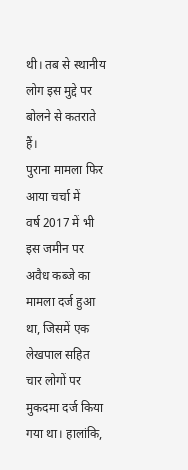थी। तब से स्थानीय लोग इस मुद्दे पर बोलने से कतराते हैं।
पुराना मामला फिर आया चर्चा में
वर्ष 2017 में भी इस जमीन पर अवैध कब्जे का मामला दर्ज हुआ था, जिसमें एक लेखपाल सहित चार लोगों पर मुकदमा दर्ज किया गया था। हालांकि,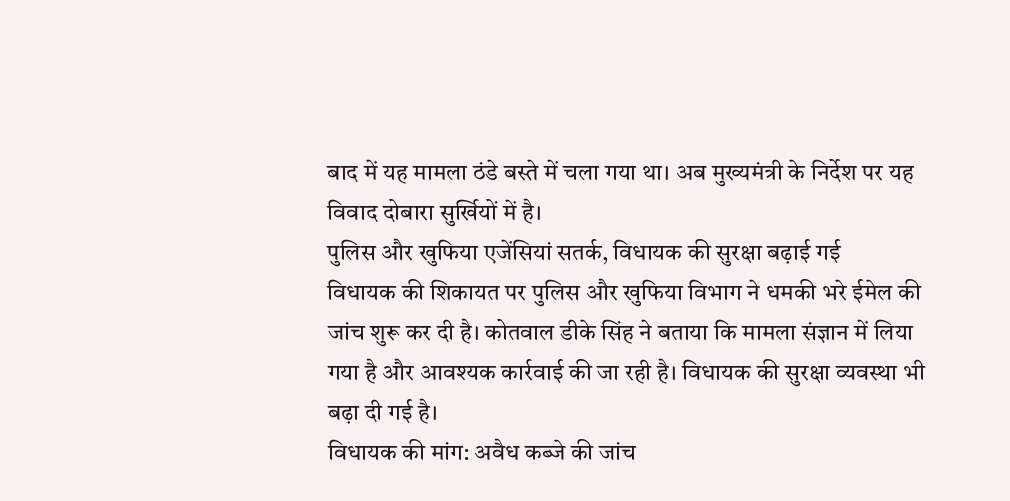बाद में यह मामला ठंडे बस्ते में चला गया था। अब मुख्यमंत्री के निर्देश पर यह विवाद दोबारा सुर्खियों में है।
पुलिस और खुफिया एजेंसियां सतर्क, विधायक की सुरक्षा बढ़ाई गई
विधायक की शिकायत पर पुलिस और खुफिया विभाग ने धमकी भरे ईमेल की जांच शुरू कर दी है। कोतवाल डीके सिंह ने बताया कि मामला संज्ञान में लिया गया है और आवश्यक कार्रवाई की जा रही है। विधायक की सुरक्षा व्यवस्था भी बढ़ा दी गई है।
विधायक की मांग: अवैध कब्जे की जांच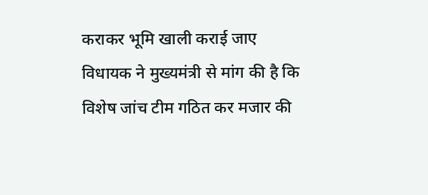कराकर भूमि खाली कराई जाए
विधायक ने मुख्यमंत्री से मांग की है कि विशेष जांच टीम गठित कर मजार की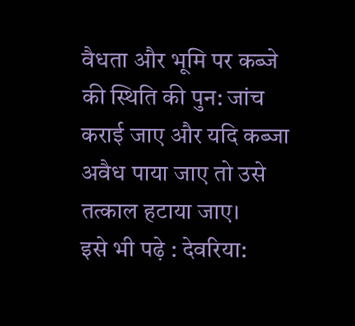वैधता और भूमि पर कब्जे की स्थिति की पुन: जांच कराई जाए और यदि कब्जा अवैध पाया जाए तो उसे तत्काल हटाया जाए।
इसे भी पढ़े : देवरिया: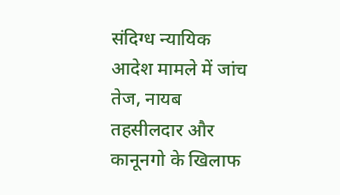संदिग्ध न्यायिक आदेश मामले में जांच तेज, नायब तहसीलदार और कानूनगो के खिलाफ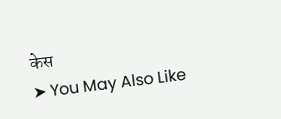केस
➤ You May Also Like